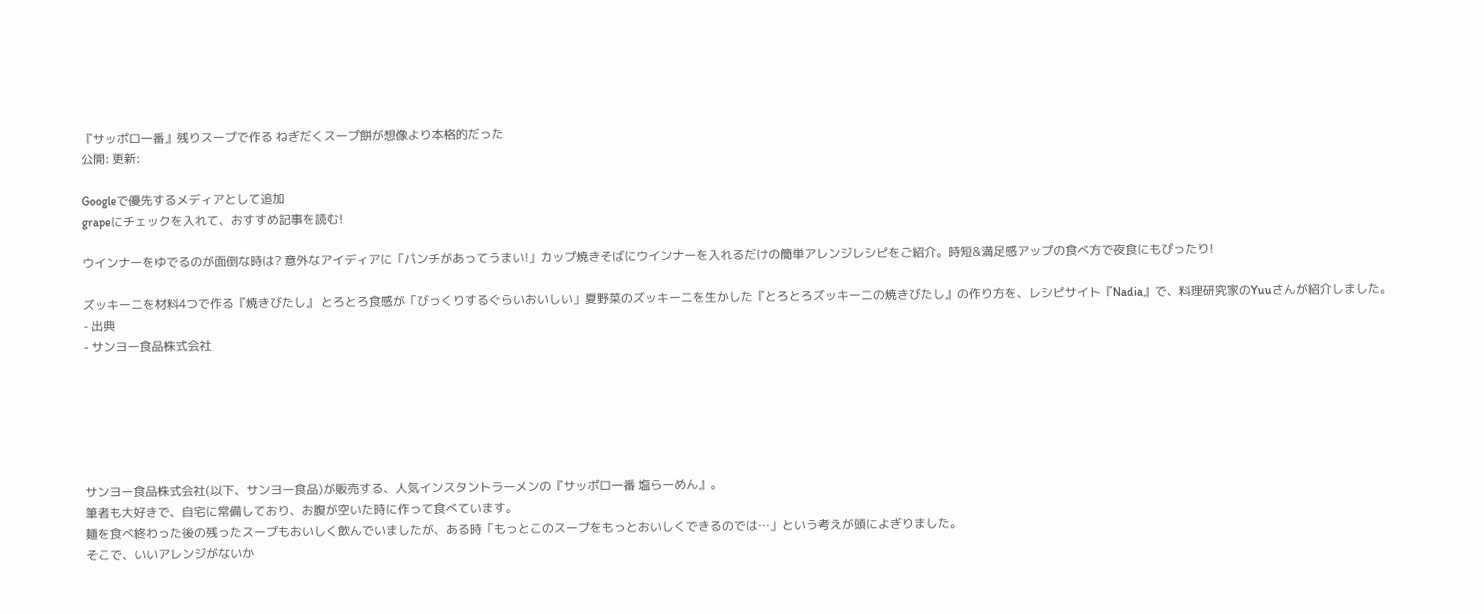『サッポロ一番』残りスープで作る ねぎだくスープ餅が想像より本格的だった
公開: 更新:

Googleで優先するメディアとして追加
grapeにチェックを入れて、おすすめ記事を読む!

ウインナーをゆでるのが面倒な時は? 意外なアイディアに「パンチがあってうまい!」カップ焼きそばにウインナーを入れるだけの簡単アレンジレシピをご紹介。時短&満足感アップの食べ方で夜食にもぴったり!

ズッキーニを材料4つで作る『焼きびたし』 とろとろ食感が「びっくりするぐらいおいしい」夏野菜のズッキーニを生かした『とろとろズッキーニの焼きびたし』の作り方を、レシピサイト『Nadia』で、料理研究家のYuuさんが紹介しました。
- 出典
- サンヨー食品株式会社






サンヨー食品株式会社(以下、サンヨー食品)が販売する、人気インスタントラーメンの『サッポロ一番 塩らーめん』。
筆者も大好きで、自宅に常備しており、お腹が空いた時に作って食べています。
麺を食べ終わった後の残ったスープもおいしく飲んでいましたが、ある時「もっとこのスープをもっとおいしくできるのでは…」という考えが頭によぎりました。
そこで、いいアレンジがないか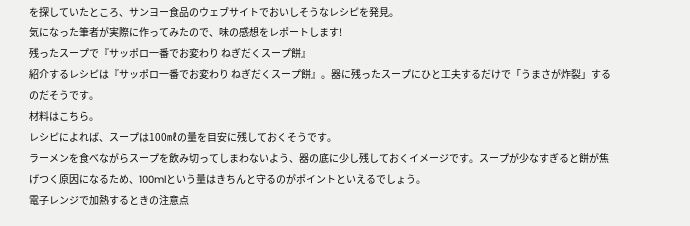を探していたところ、サンヨー食品のウェブサイトでおいしそうなレシピを発見。
気になった筆者が実際に作ってみたので、味の感想をレポートします!
残ったスープで『サッポロ一番でお変わり ねぎだくスープ餅』
紹介するレシピは『サッポロ一番でお変わり ねぎだくスープ餅』。器に残ったスープにひと工夫するだけで「うまさが炸裂」するのだそうです。
材料はこちら。
レシピによれば、スープは100㎖の量を目安に残しておくそうです。
ラーメンを食べながらスープを飲み切ってしまわないよう、器の底に少し残しておくイメージです。スープが少なすぎると餅が焦げつく原因になるため、100mlという量はきちんと守るのがポイントといえるでしょう。
電子レンジで加熱するときの注意点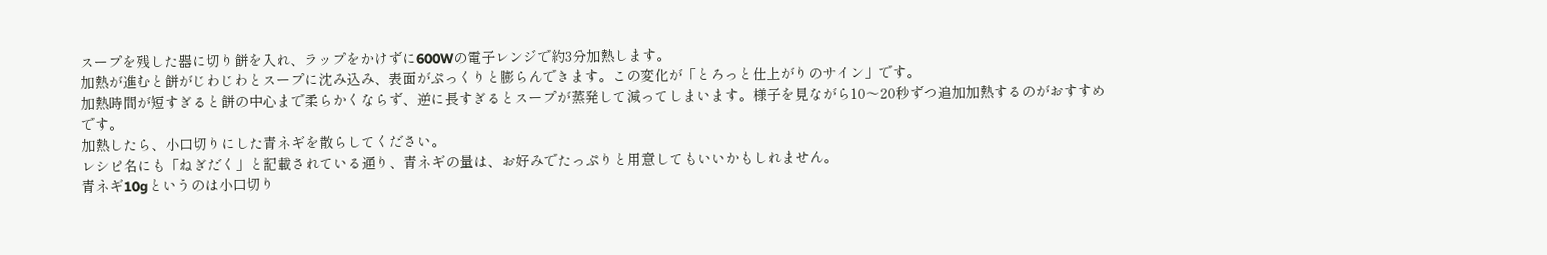スープを残した器に切り餅を入れ、ラップをかけずに600Wの電子レンジで約3分加熱します。
加熱が進むと餅がじわじわとスープに沈み込み、表面がぷっくりと膨らんできます。この変化が「とろっと仕上がりのサイン」です。
加熱時間が短すぎると餅の中心まで柔らかくならず、逆に長すぎるとスープが蒸発して減ってしまいます。様子を見ながら10〜20秒ずつ追加加熱するのがおすすめです。
加熱したら、小口切りにした青ネギを散らしてください。
レシピ名にも「ねぎだく」と記載されている通り、青ネギの量は、お好みでたっぷりと用意してもいいかもしれません。
青ネギ10gというのは小口切り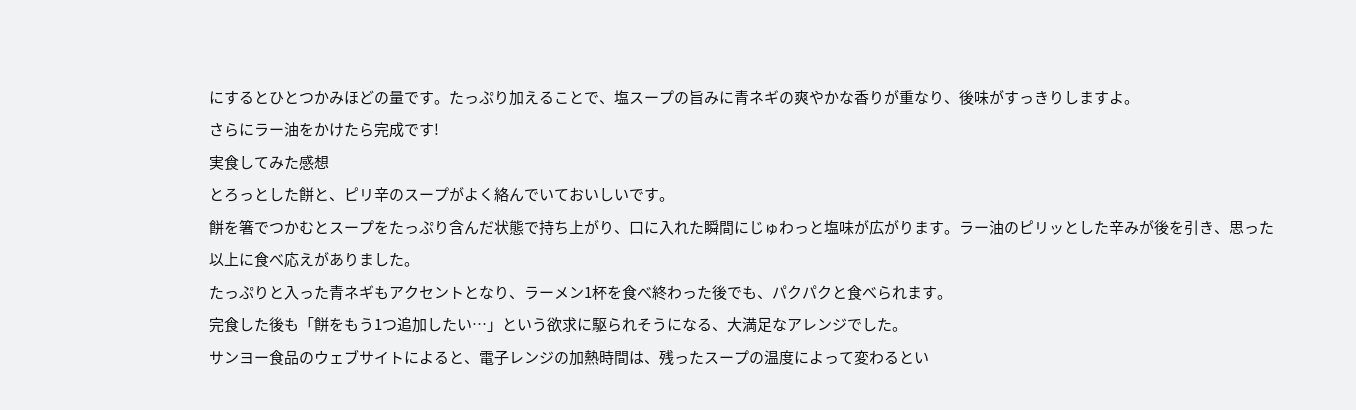にするとひとつかみほどの量です。たっぷり加えることで、塩スープの旨みに青ネギの爽やかな香りが重なり、後味がすっきりしますよ。
さらにラー油をかけたら完成です!
実食してみた感想
とろっとした餅と、ピリ辛のスープがよく絡んでいておいしいです。
餅を箸でつかむとスープをたっぷり含んだ状態で持ち上がり、口に入れた瞬間にじゅわっと塩味が広がります。ラー油のピリッとした辛みが後を引き、思った以上に食べ応えがありました。
たっぷりと入った青ネギもアクセントとなり、ラーメン1杯を食べ終わった後でも、パクパクと食べられます。
完食した後も「餅をもう1つ追加したい…」という欲求に駆られそうになる、大満足なアレンジでした。
サンヨー食品のウェブサイトによると、電子レンジの加熱時間は、残ったスープの温度によって変わるとい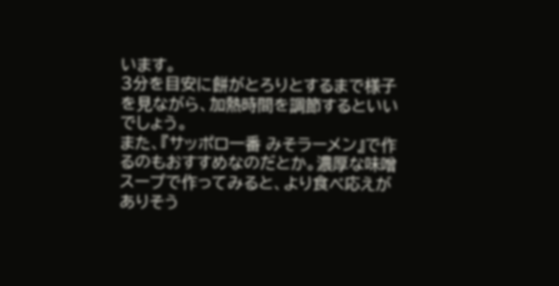います。
3分を目安に餅がとろりとするまで様子を見ながら、加熱時間を調節するといいでしょう。
また、『サッポロ一番 みそラーメン』で作るのもおすすめなのだとか。濃厚な味噌スープで作ってみると、より食べ応えがありそう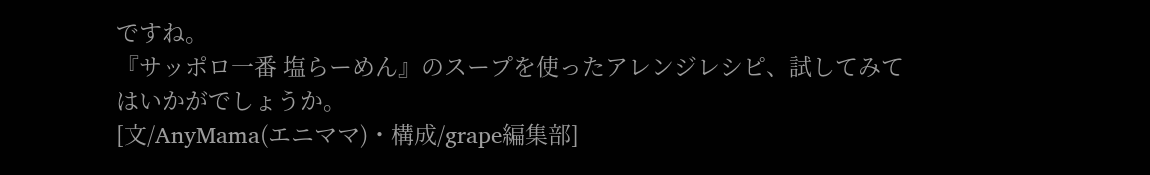ですね。
『サッポロ一番 塩らーめん』のスープを使ったアレンジレシピ、試してみてはいかがでしょうか。
[文/AnyMama(エニママ)・構成/grape編集部]